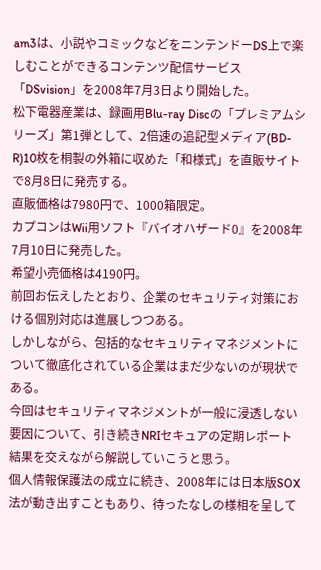am3は、小説やコミックなどをニンテンドーDS上で楽しむことができるコンテンツ配信サービス「DSvision」を2008年7月3日より開始した。
松下電器産業は、録画用Blu-ray Discの「プレミアムシリーズ」第1弾として、2倍速の追記型メディア(BD-R)10枚を桐製の外箱に収めた「和様式」を直販サイトで8月8日に発売する。
直販価格は7980円で、1000箱限定。
カプコンはWii用ソフト『バイオハザード0』を2008年7月10日に発売した。
希望小売価格は4190円。
前回お伝えしたとおり、企業のセキュリティ対策における個別対応は進展しつつある。
しかしながら、包括的なセキュリティマネジメントについて徹底化されている企業はまだ少ないのが現状である。
今回はセキュリティマネジメントが一般に浸透しない要因について、引き続きNRIセキュアの定期レポート結果を交えながら解説していこうと思う。
個人情報保護法の成立に続き、2008年には日本版SOX法が動き出すこともあり、待ったなしの様相を呈して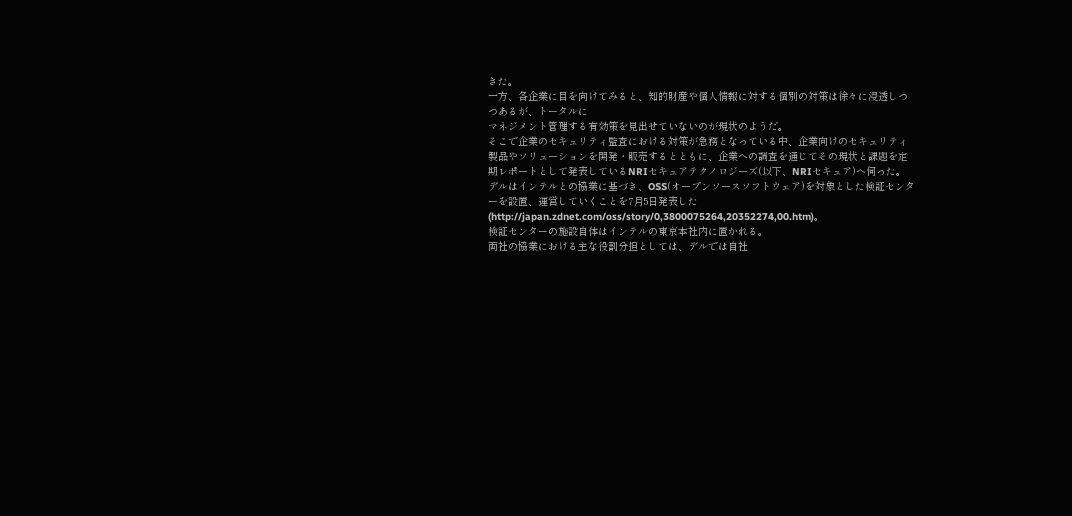きた。
一方、各企業に目を向けてみると、知的財産や個人情報に対する個別の対策は徐々に浸透しつつあるが、トータルに
マネジメント管理する有効策を見出せていないのが現状のようだ。
そこで企業のセキュリティ監査における対策が急務となっている中、企業向けのセキュリティ製品やソリューションを開発・販売するとともに、企業への調査を通じてその現状と課題を定期レポートとして発表しているNRIセキュアテクノロジーズ(以下、NRIセキュア)へ伺った。
デルはインテルとの協業に基づき、OSS(オープンソースソフトウェア)を対象とした検証センターを設置、運営していくことを7月5日発表した(http://japan.zdnet.com/oss/story/0,3800075264,20352274,00.htm)。
検証センターの施設自体はインテルの東京本社内に置かれる。
両社の協業における主な役割分担としては、デルでは自社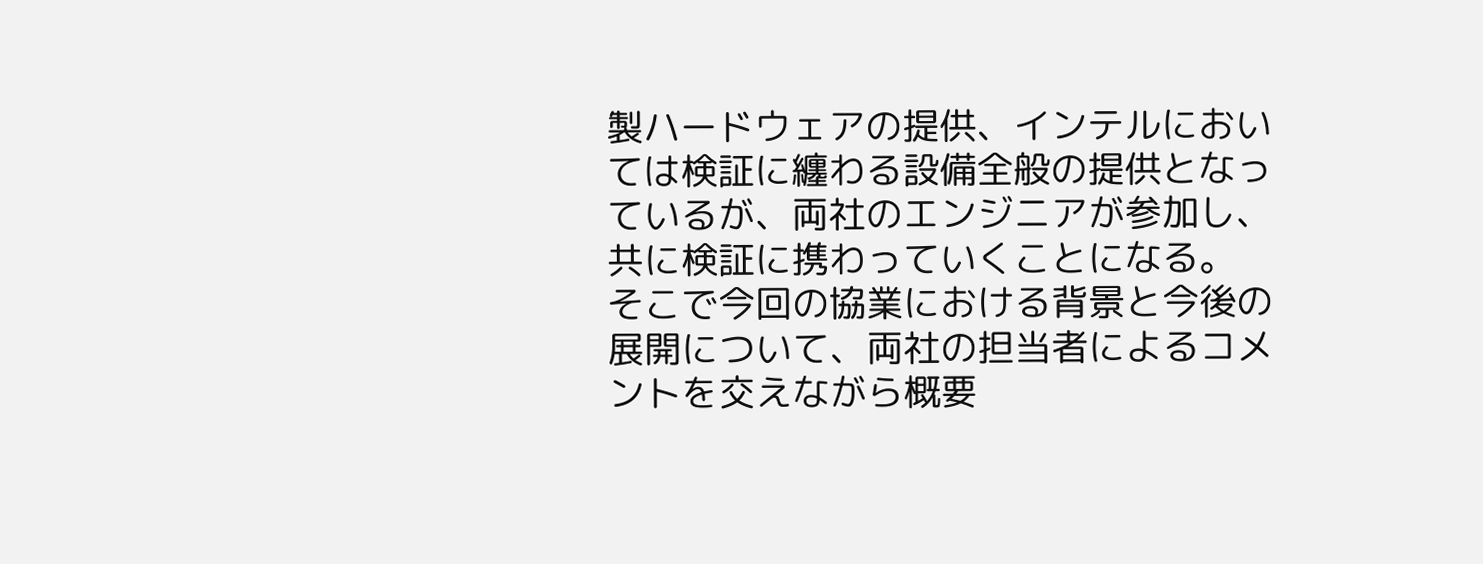製ハードウェアの提供、インテルにおいては検証に纏わる設備全般の提供となっているが、両社のエンジニアが参加し、共に検証に携わっていくことになる。
そこで今回の協業における背景と今後の展開について、両社の担当者によるコメントを交えながら概要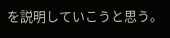を説明していこうと思う。